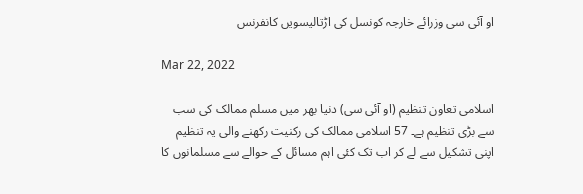او آئی سی وزرائے خارجہ کونسل کی اڑتالیسویں کانفرنس

Mar 22, 2022

اسلامی تعاون تنظیم (او آئی سی) دنیا بھر میں مسلم ممالک کی سب سے بڑی تنظیم ہے۔ 57 اسلامی ممالک کی رکنیت رکھنے والی یہ تنظیم اپنی تشکیل سے لے کر اب تک کئی اہم مسائل کے حوالے سے مسلمانوں کا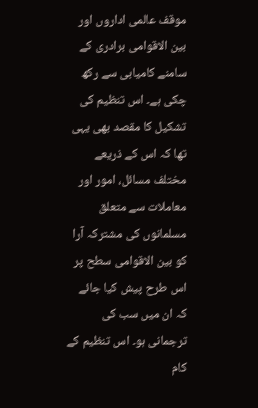موقف عالمی اداروں اور بین الاقوامی برادری کے سامنے کامیابی سے رکھ چکی ہے۔ اس تنظیم کی تشکیل کا مقصد بھی یہی تھا کہ اس کے ذریعے مختلف مسائل، امور اور معاملات سے متعلق مسلمانوں کی مشترکہ آرا کو بین الاقوامی سطح پر اس طرح پیش کیا جائے کہ ان میں سب کی ترجمانی ہو۔ اس تنظیم کے کام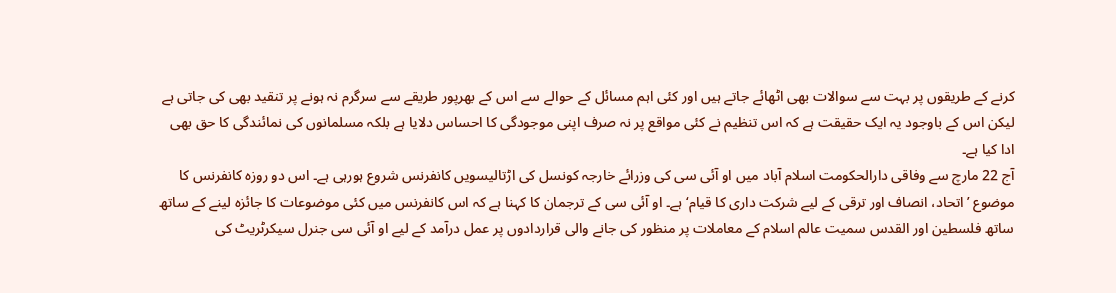کرنے کے طریقوں پر بہت سے سوالات بھی اٹھائے جاتے ہیں اور کئی اہم مسائل کے حوالے سے اس کے بھرپور طریقے سے سرگرم نہ ہونے پر تنقید بھی کی جاتی ہے لیکن اس کے باوجود یہ ایک حقیقت ہے کہ اس تنظیم نے کئی مواقع پر نہ صرف اپنی موجودگی کا احساس دلایا ہے بلکہ مسلمانوں کی نمائندگی کا حق بھی ادا کیا ہے۔
آج 22 مارچ سے وفاقی دارالحکومت اسلام آباد میں او آئی سی کی وزرائے خارجہ کونسل کی اڑتالیسویں کانفرنس شروع ہورہی ہے۔ اس دو روزہ کانفرنس کا موضوع ’اتحاد، انصاف اور ترقی کے لیے شرکت داری کا قیام‘ ہے۔ او آئی سی کے ترجمان کا کہنا ہے کہ اس کانفرنس میں کئی موضوعات کا جائزہ لینے کے ساتھ ساتھ فلسطین اور القدس سمیت عالم اسلام کے معاملات پر منظور کی جانے والی قراردادوں پر عمل درآمد کے لیے او آئی سی جنرل سیکرٹریٹ کی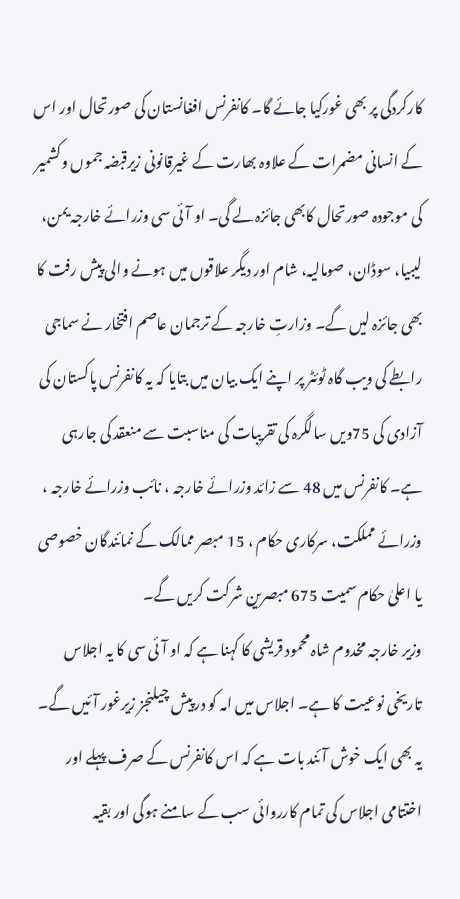کارکردگی پر بھی غورکیا جائے گا۔ کانفرنس افغانستان کی صورتحال اور اس کے انسانی مضمرات کے علاوہ بھارت کے غیرقانونی زیرقبضہ جموں وکشمیر کی موجودہ صورتحال کابھی جائزہ لے گی۔ او آئی سی وزرائے خارجہ یمن، لیبیا، سوڈان، صومالیہ، شام اور دیگر علاقوں میں ہونے والی پیش رفت کا بھی جائزہ لیں گے۔ وزارتِ خارجہ کے ترجمان عاصم افتخار نے سماجی رابطے کی ویب گاہ ٹوئٹر پر اپنے ایک بیان میں بتایا کہ یہ کانفرنس پاکستان کی آزادی کی 75ویں سالگرہ کی تقریبات کی مناسبت سے منعقد کی جارہی ہے۔ کانفرنس میں 48 سے زائد وزرائے خارجہ ، نائب وزرائے خارجہ ، وزرائے مملکت، سرکاری حکام ، 15 مبصر ممالک کے نمائندگان خصوصی یا اعلیٰ حکام سمیت 675 مبصرین شرکت کریں گے۔
وزیر خارجہ مخدوم شاہ محمود قریشی کا کہنا ہے کہ او آئی سی کا یہ اجلاس تاریخی نوعیت کا ہے۔ اجلاس میں امہ کو درپیش چیلنجز زیرغور آئیں گے۔ یہ بھی ایک خوش آئند بات ہے کہ اس کانفرنس کے صرف پہلے اور اختتامی اجلاس کی تمام کارروائی سب کے سامنے ہوگی اور بقیہ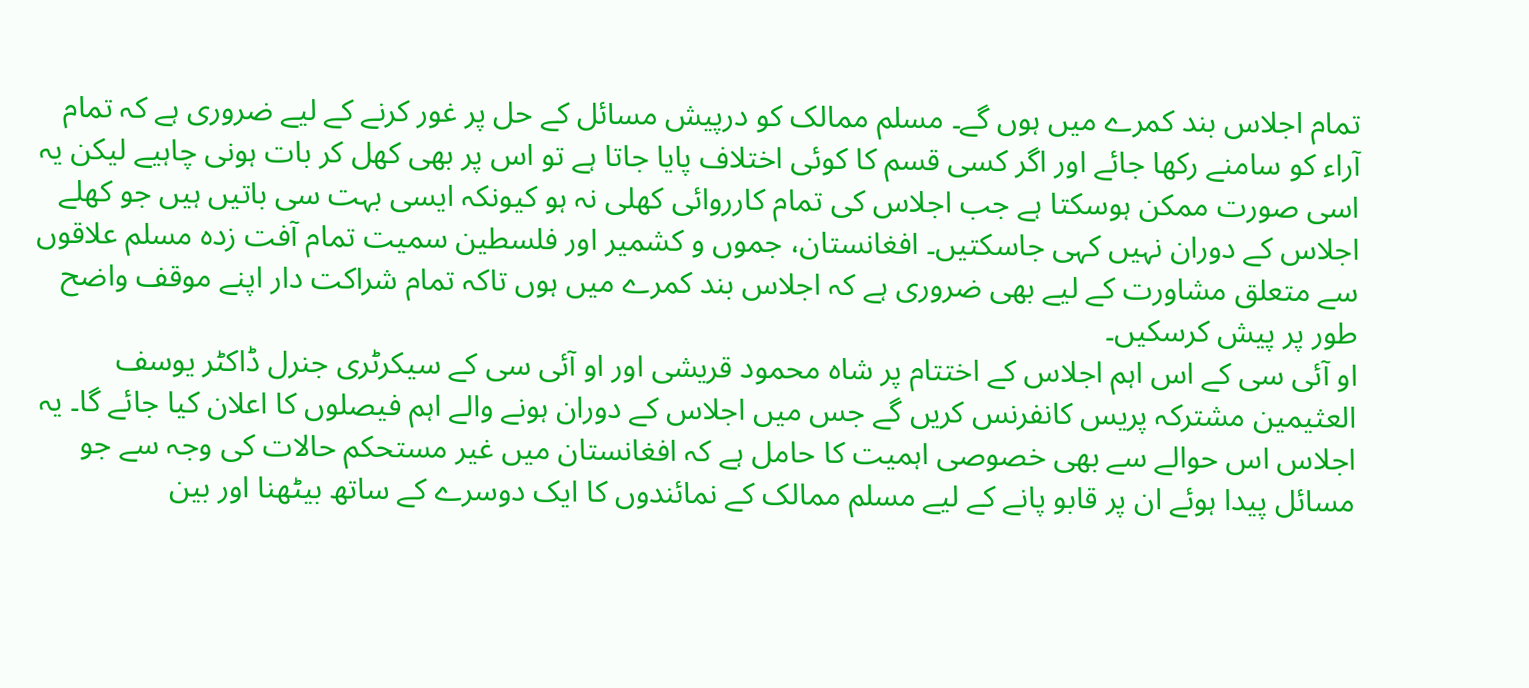تمام اجلاس بند کمرے میں ہوں گے۔ مسلم ممالک کو درپیش مسائل کے حل پر غور کرنے کے لیے ضروری ہے کہ تمام آراء کو سامنے رکھا جائے اور اگر کسی قسم کا کوئی اختلاف پایا جاتا ہے تو اس پر بھی کھل کر بات ہونی چاہیے لیکن یہ اسی صورت ممکن ہوسکتا ہے جب اجلاس کی تمام کارروائی کھلی نہ ہو کیونکہ ایسی بہت سی باتیں ہیں جو کھلے اجلاس کے دوران نہیں کہی جاسکتیں۔ افغانستان، جموں و کشمیر اور فلسطین سمیت تمام آفت زدہ مسلم علاقوں سے متعلق مشاورت کے لیے بھی ضروری ہے کہ اجلاس بند کمرے میں ہوں تاکہ تمام شراکت دار اپنے موقف واضح طور پر پیش کرسکیں۔
او آئی سی کے اس اہم اجلاس کے اختتام پر شاہ محمود قریشی اور او آئی سی کے سیکرٹری جنرل ڈاکٹر یوسف العثیمین مشترکہ پریس کانفرنس کریں گے جس میں اجلاس کے دوران ہونے والے اہم فیصلوں کا اعلان کیا جائے گا۔ یہ اجلاس اس حوالے سے بھی خصوصی اہمیت کا حامل ہے کہ افغانستان میں غیر مستحکم حالات کی وجہ سے جو مسائل پیدا ہوئے ان پر قابو پانے کے لیے مسلم ممالک کے نمائندوں کا ایک دوسرے کے ساتھ بیٹھنا اور بین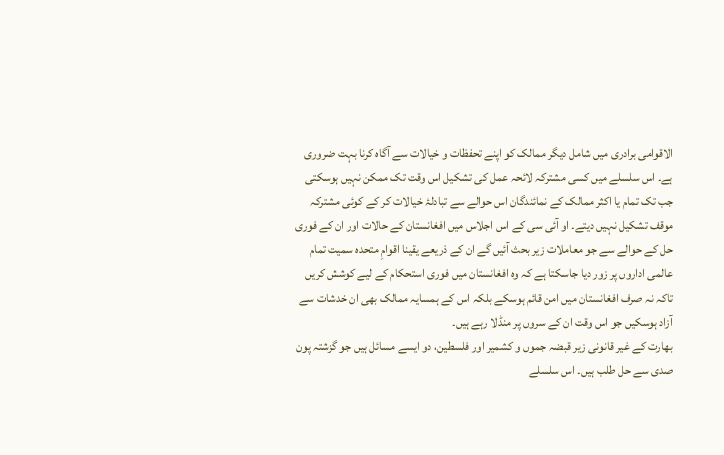الاقوامی برادری میں شامل دیگر ممالک کو اپنے تحفظات و خیالات سے آگاہ کرنا بہت ضروری ہے۔ اس سلسلے میں کسی مشترکہ لائحہ عمل کی تشکیل اس وقت تک ممکن نہیں ہوسکتی جب تک تمام یا اکثر ممالک کے نمائندگان اس حوالے سے تبادلۂ خیالات کر کے کوئی مشترکہ موقف تشکیل نہیں دیتے۔ او آئی سی کے اس اجلاس میں افغانستان کے حالات اور ان کے فوری حل کے حوالے سے جو معاملات زیر بحث آئیں گے ان کے ذریعے یقینا اقوامِ متحدہ سمیت تمام عالمی اداروں پر زور دیا جاسکتا ہے کہ وہ افغانستان میں فوری استحکام کے لیے کوشش کریں تاکہ نہ صرف افغانستان میں امن قائم ہوسکے بلکہ اس کے ہمسایہ ممالک بھی ان خدشات سے آزاد ہوسکیں جو اس وقت ان کے سروں پر منڈلا رہے ہیں۔
بھارت کے غیر قانونی زیر قبضہ جموں و کشمیر اور فلسطین، دو ایسے مسائل ہیں جو گزشتہ پون صدی سے حل طلب ہیں۔ اس سلسلے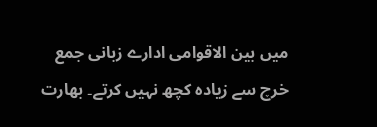میں بین الاقوامی ادارے زبانی جمع خرچ سے زیادہ کچھ نہیں کرتے۔ بھارت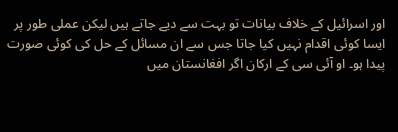اور اسرائیل کے خلاف بیانات تو بہت سے دیے جاتے ہیں لیکن عملی طور پر ایسا کوئی اقدام نہیں کیا جاتا جس سے ان مسائل کے حل کی کوئی صورت پیدا ہو۔ او آئی سی کے ارکان اگر افغانستان میں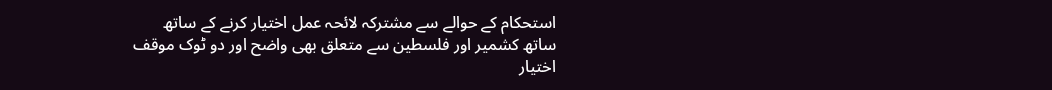استحکام کے حوالے سے مشترکہ لائحہ عمل اختیار کرنے کے ساتھ ساتھ کشمیر اور فلسطین سے متعلق بھی واضح اور دو ٹوک موقف اختیار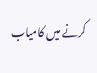کرنے میں کامیاب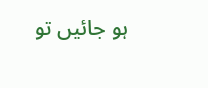ہو جائیں تو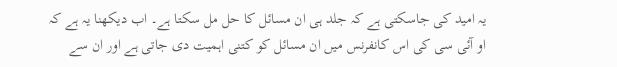یہ امید کی جاسکتی ہے کہ جلد ہی ان مسائل کا حل مل سکتا ہے۔ اب دیکھنا یہ ہے کہ او آئی سی کی اس کانفرنس میں ان مسائل کو کتنی اہمیت دی جاتی ہے اور ان سے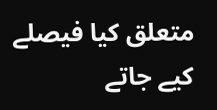متعلق کیا فیصلے کیے جاتے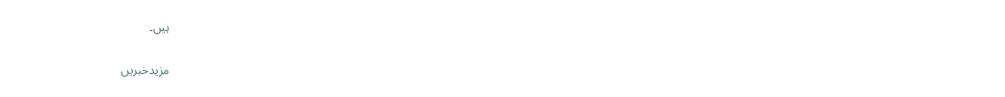ہیں۔

مزیدخبریں